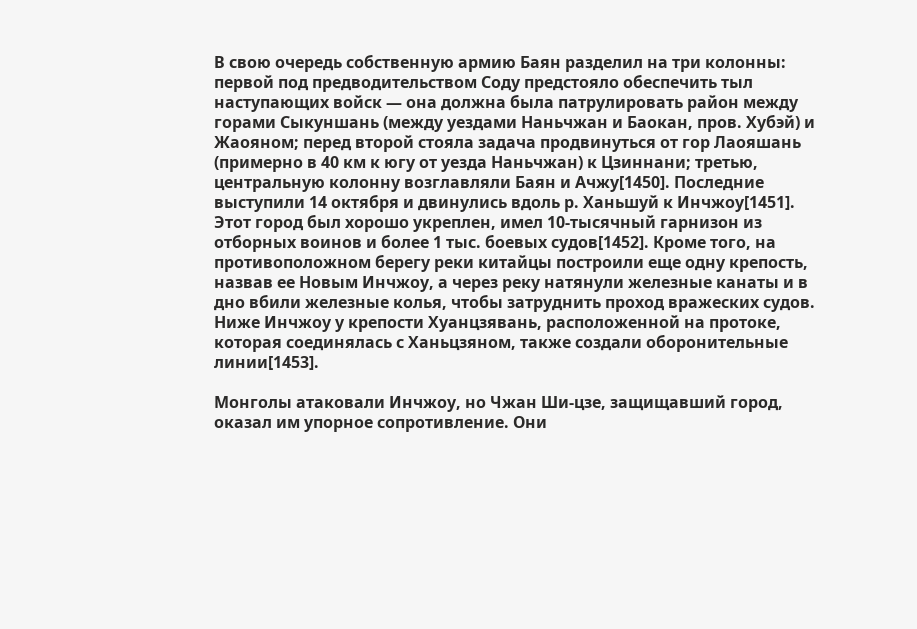В свою очередь собственную армию Баян разделил на три колонны: первой под предводительством Соду предстояло обеспечить тыл наступающих войск — она должна была патрулировать район между горами Сыкуншань (между уездами Наньчжан и Баокан, пров. Хубэй) и Жаояном; перед второй стояла задача продвинуться от гор Лаояшань (примерно в 40 км к югу от уезда Наньчжан) к Цзиннани; третью, центральную колонну возглавляли Баян и Ачжу[1450]. Последние выступили 14 октября и двинулись вдоль р. Ханьшуй к Инчжоу[1451]. Этот город был хорошо укреплен, имел 10-тысячный гарнизон из отборных воинов и более 1 тыс. боевых судов[1452]. Кроме того, на противоположном берегу реки китайцы построили еще одну крепость, назвав ее Новым Инчжоу, а через реку натянули железные канаты и в дно вбили железные колья, чтобы затруднить проход вражеских судов. Ниже Инчжоу у крепости Хуанцзявань, расположенной на протоке, которая соединялась с Ханьцзяном, также создали оборонительные линии[1453].

Монголы атаковали Инчжоу, но Чжан Ши-цзе, защищавший город, оказал им упорное сопротивление. Они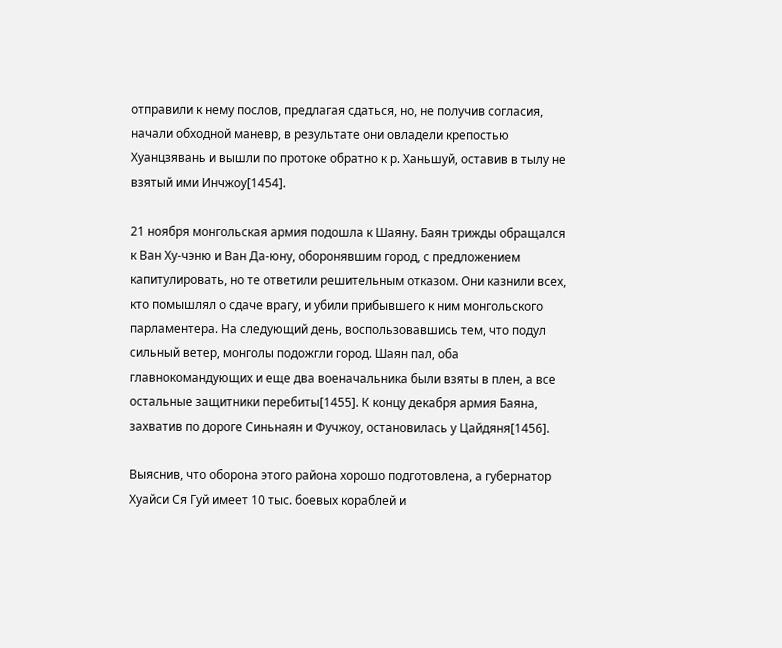отправили к нему послов, предлагая сдаться, но, не получив согласия, начали обходной маневр, в результате они овладели крепостью Хуанцзявань и вышли по протоке обратно к р. Ханьшуй, оставив в тылу не взятый ими Инчжоу[1454].

21 ноября монгольская армия подошла к Шаяну. Баян трижды обращался к Ван Ху-чэню и Ван Да-юну, оборонявшим город, с предложением капитулировать, но те ответили решительным отказом. Они казнили всех, кто помышлял о сдаче врагу, и убили прибывшего к ним монгольского парламентера. На следующий день, воспользовавшись тем, что подул сильный ветер, монголы подожгли город. Шаян пал, оба главнокомандующих и еще два военачальника были взяты в плен, а все остальные защитники перебиты[1455]. К концу декабря армия Баяна, захватив по дороге Синьнаян и Фучжоу, остановилась у Цайдяня[1456].

Выяснив, что оборона этого района хорошо подготовлена, а губернатор Хуайси Ся Гуй имеет 10 тыс. боевых кораблей и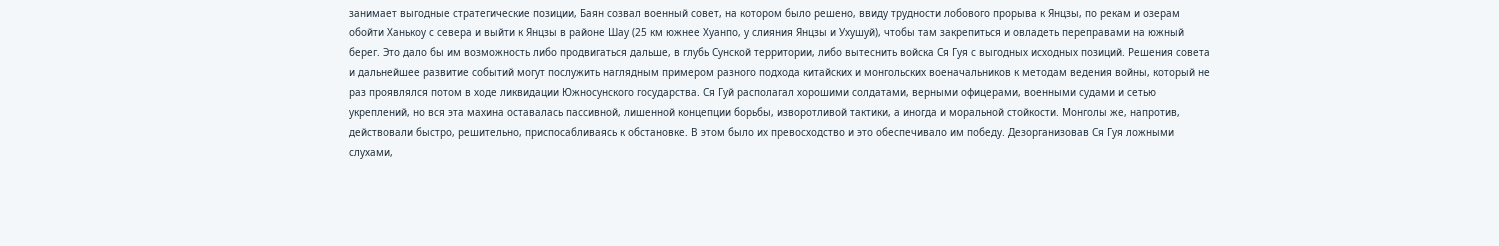занимает выгодные стратегические позиции, Баян созвал военный совет, на котором было решено, ввиду трудности лобового прорыва к Янцзы, по рекам и озерам обойти Ханькоу с севера и выйти к Янцзы в районе Шау (25 км южнее Хуанпо, у слияния Янцзы и Ухушуй), чтобы там закрепиться и овладеть переправами на южный берег. Это дало бы им возможность либо продвигаться дальше, в глубь Сунской территории, либо вытеснить войска Ся Гуя с выгодных исходных позиций. Решения совета и дальнейшее развитие событий могут послужить наглядным примером разного подхода китайских и монгольских военачальников к методам ведения войны, который не раз проявлялся потом в ходе ликвидации Южносунского государства. Ся Гуй располагал хорошими солдатами, верными офицерами, военными судами и сетью укреплений, но вся эта махина оставалась пассивной, лишенной концепции борьбы, изворотливой тактики, а иногда и моральной стойкости. Монголы же, напротив, действовали быстро, решительно, приспосабливаясь к обстановке. В этом было их превосходство и это обеспечивало им победу. Дезорганизовав Ся Гуя ложными слухами,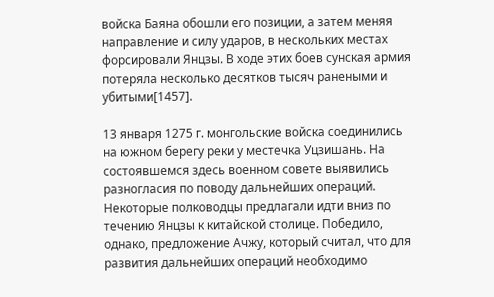войска Баяна обошли его позиции, а затем меняя направление и силу ударов, в нескольких местах форсировали Янцзы. В ходе этих боев сунская армия потеряла несколько десятков тысяч ранеными и убитыми[1457].

13 января 1275 г. монгольские войска соединились на южном берегу реки у местечка Уцзишань. На состоявшемся здесь военном совете выявились разногласия по поводу дальнейших операций. Некоторые полководцы предлагали идти вниз по течению Янцзы к китайской столице. Победило, однако, предложение Ачжу, который считал, что для развития дальнейших операций необходимо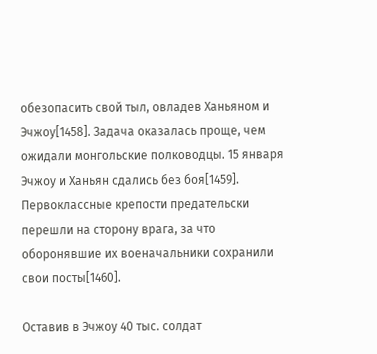обезопасить свой тыл, овладев Ханьяном и Эчжоу[1458]. Задача оказалась проще, чем ожидали монгольские полководцы. 15 января Эчжоу и Ханьян сдались без боя[1459]. Первоклассные крепости предательски перешли на сторону врага, за что оборонявшие их военачальники сохранили свои посты[1460].

Оставив в Эчжоу 40 тыс. солдат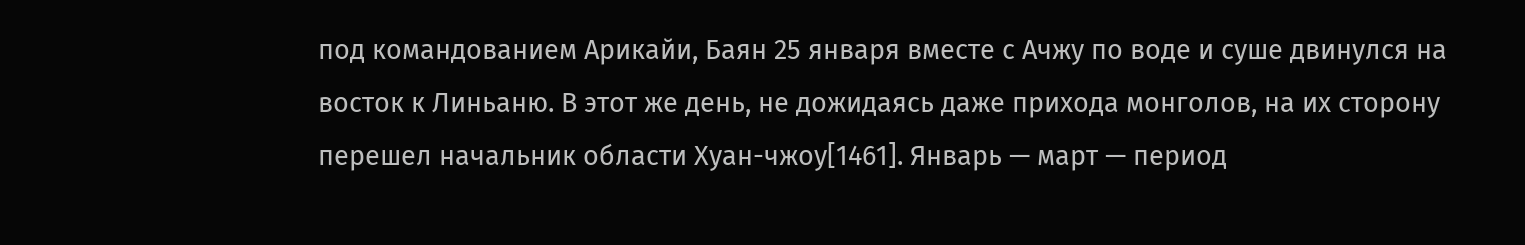под командованием Арикайи, Баян 25 января вместе с Ачжу по воде и суше двинулся на восток к Линьаню. В этот же день, не дожидаясь даже прихода монголов, на их сторону перешел начальник области Хуан-чжоу[1461]. Январь — март — период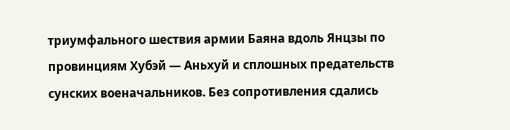триумфального шествия армии Баяна вдоль Янцзы по провинциям Хубэй — Аньхуй и сплошных предательств сунских военачальников. Без сопротивления сдались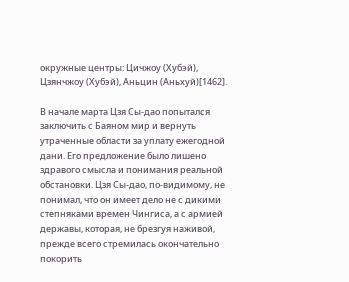окружные центры: Цичжоу (Хубэй), Цзянчжоу (Хубэй), Аньцин (Аньхуй)[1462].

В начале марта Цзя Сы-дао попытался заключить с Баяном мир и вернуть утраченные области за уплату ежегодной дани. Его предложение было лишено здравого смысла и понимания реальной обстановки. Цзя Сы-дао, по-видимому, не понимал, что он имеет дело не с дикими степняками времен Чингиса, а с армией державы, которая, не брезгуя наживой, прежде всего стремилась окончательно покорить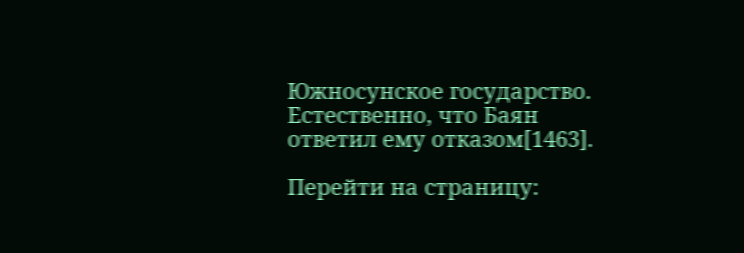Южносунское государство. Естественно, что Баян ответил ему отказом[1463].

Перейти на страницу: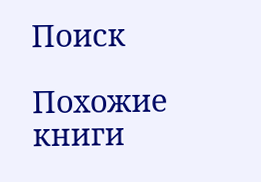Поиск

Похожие книги